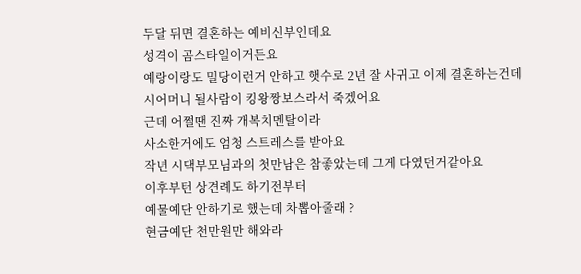두달 뒤면 결혼하는 예비신부인데요
성격이 곰스타일이거든요
예랑이랑도 밀당이런거 안하고 햇수로 2년 잘 사귀고 이제 결혼하는건데
시어머니 될사람이 킹왕짱보스라서 죽겠어요
근데 어쩔땐 진짜 개복치멘탈이라
사소한거에도 엄청 스트레스를 받아요
작년 시댁부모님과의 첫만남은 참좋았는데 그게 다였던거같아요
이후부턴 상견례도 하기전부터
예물예단 안하기로 했는데 차뽑아줄래 ?
현금예단 천만원만 해와라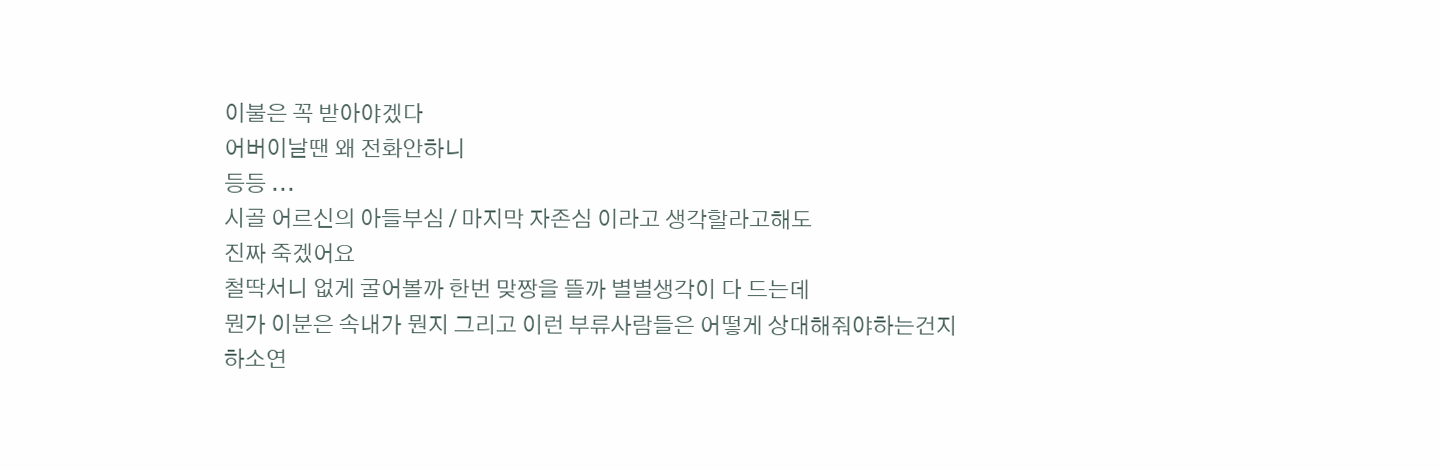이불은 꼭 받아야겠다
어버이날땐 왜 전화안하니
등등 ...
시골 어르신의 아들부심 / 마지막 자존심 이라고 생각할라고해도
진짜 죽겠어요
철딱서니 없게 굴어볼까 한번 맞짱을 뜰까 별별생각이 다 드는데
뭔가 이분은 속내가 뭔지 그리고 이런 부류사람들은 어떻게 상대해줘야하는건지
하소연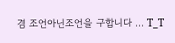겸 조언아닌조언을 구합니다 ... T_T